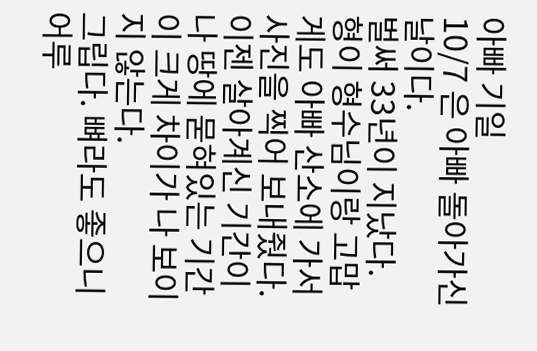아빠 기일
10/7 은 아빠 돌아가신 날이다.
벌써 33년이 지났다.
형이 형수님이랑 고맙게도 아빠 산소에 가서 사진을 찍어 보내줬다.
이젠 살아계신 기간이나 땅에 묻혀있는 기간이 크게 차이가 나 보이지 않는다.
그립다. 뼈라도 좋으니 어루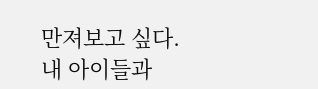만져보고 싶다.
내 아이들과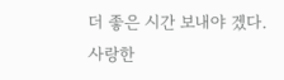더 좋은 시간 보내야 겠다.
사랑한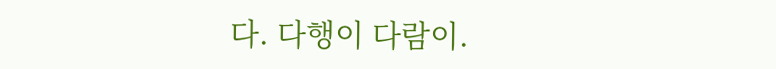다. 다행이 다람이.